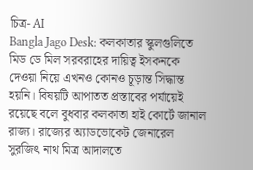চিত্র- AI
Bangla Jago Desk: কলকাতার স্কুলগুলিতে মিড ডে মিল সরবরাহের দায়িত্ব ইসকনকে দেওয়া নিয়ে এখনও কোনও চূড়ান্ত সিদ্ধান্ত হয়নি। বিষয়টি আপাতত প্রস্তাবের পর্যায়েই রয়েছে বলে বুধবার কলকাতা হাই কোর্টে জানাল রাজ্য। রাজ্যের অ্যাডভোকেট জেনারেল সুরজিৎ নাথ মিত্র আদালতে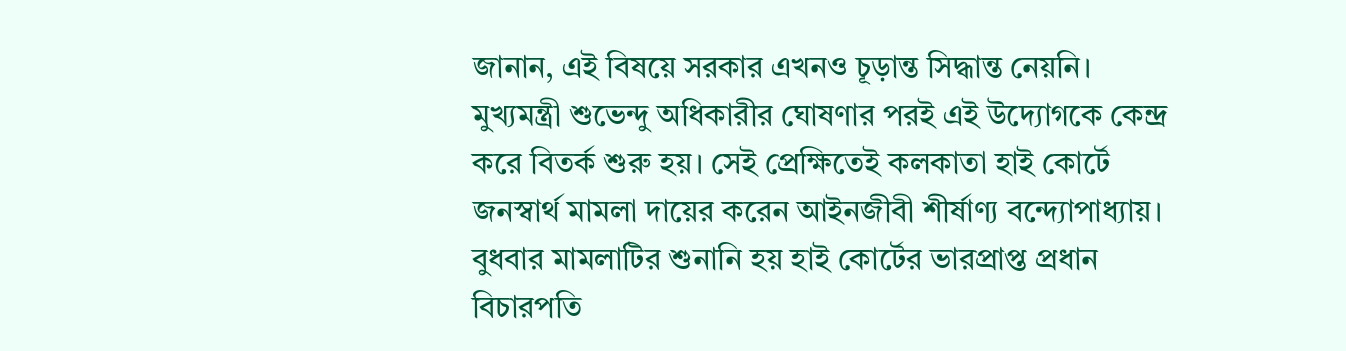জানান, এই বিষয়ে সরকার এখনও চূড়ান্ত সিদ্ধান্ত নেয়নি। মুখ্যমন্ত্রী শুভেন্দু অধিকারীর ঘোষণার পরই এই উদ্যোগকে কেন্দ্র করে বিতর্ক শুরু হয়। সেই প্রেক্ষিতেই কলকাতা হাই কোর্টে জনস্বার্থ মামলা দায়ের করেন আইনজীবী শীর্ষাণ্য বন্দ্যোপাধ্যায়। বুধবার মামলাটির শুনানি হয় হাই কোর্টের ভারপ্রাপ্ত প্রধান বিচারপতি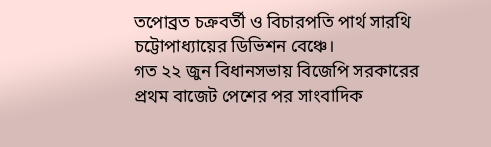তপোব্রত চক্রবর্তী ও বিচারপতি পার্থ সারথি চট্টোপাধ্যায়ের ডিভিশন বেঞ্চে।
গত ২২ জুন বিধানসভায় বিজেপি সরকারের প্রথম বাজেট পেশের পর সাংবাদিক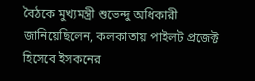বৈঠকে মুখ্যমন্ত্রী শুভেন্দু অধিকারী জানিয়েছিলেন, কলকাতায় পাইলট প্রজেক্ট হিসেবে ইসকনের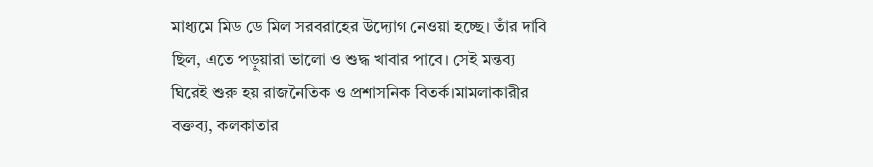মাধ্যমে মিড ডে মিল সরবরাহের উদ্যোগ নেওয়া হচ্ছে। তাঁর দাবি ছিল, এতে পড়ুয়ারা ভালো ও শুদ্ধ খাবার পাবে। সেই মন্তব্য ঘিরেই শুরু হয় রাজনৈতিক ও প্রশাসনিক বিতর্ক।মামলাকারীর বক্তব্য, কলকাতার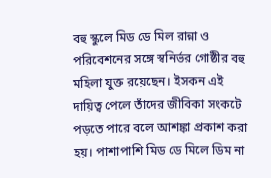বহু স্কুলে মিড ডে মিল রান্না ও পরিবেশনের সঙ্গে স্বনির্ভর গোষ্ঠীর বহু মহিলা যুক্ত রয়েছেন। ইসকন এই দায়িত্ব পেলে তাঁদের জীবিকা সংকটে পড়তে পারে বলে আশঙ্কা প্রকাশ করা হয়। পাশাপাশি মিড ডে মিলে ডিম না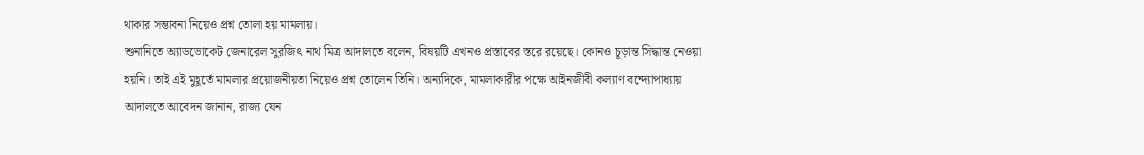থাকার সম্ভাবনা নিয়েও প্রশ্ন তোলা হয় মামলায়।
শুনানিতে অ্যাডভোকেট জেনারেল সুরজিৎ নাথ মিত্র আদালতে বলেন, বিষয়টি এখনও প্রস্তাবের স্তরে রয়েছে। কোনও চূড়ান্ত সিদ্ধান্ত নেওয়া হয়নি। তাই এই মুহূর্তে মামলার প্রয়োজনীয়তা নিয়েও প্রশ্ন তোলেন তিনি। অন্যদিকে, মামলাকারীর পক্ষে আইনজীবী কল্যাণ বন্দ্যোপাধ্যায় আদালতে আবেদন জানান, রাজ্য যেন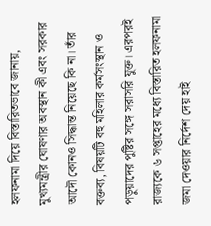হলফনামা দিয়ে বিস্তারিতভাবে জানায়, মুখ্যমন্ত্রীর ঘোষণার অবস্থান কী এবং সরকার আদৌ কোনও সিদ্ধান্ত নিয়েছে কি না। তাঁর বক্তব্য, বিষয়টি বহু মহিলার কর্মসংস্থান ও পড়ুয়াদের পুষ্টির সঙ্গে সরাসরি যুক্ত। এরপরই রাজ্যকে ৬ সপ্তাহের মধ্যে বিস্তারিত হলফনামা জমা দেওয়ার নির্দেশ দেয় হাই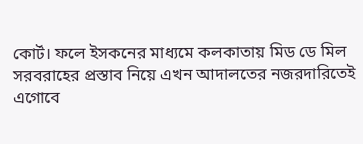কোর্ট। ফলে ইসকনের মাধ্যমে কলকাতায় মিড ডে মিল সরবরাহের প্রস্তাব নিয়ে এখন আদালতের নজরদারিতেই এগোবে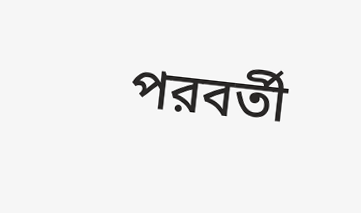পরবর্তী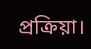প্রক্রিয়া।